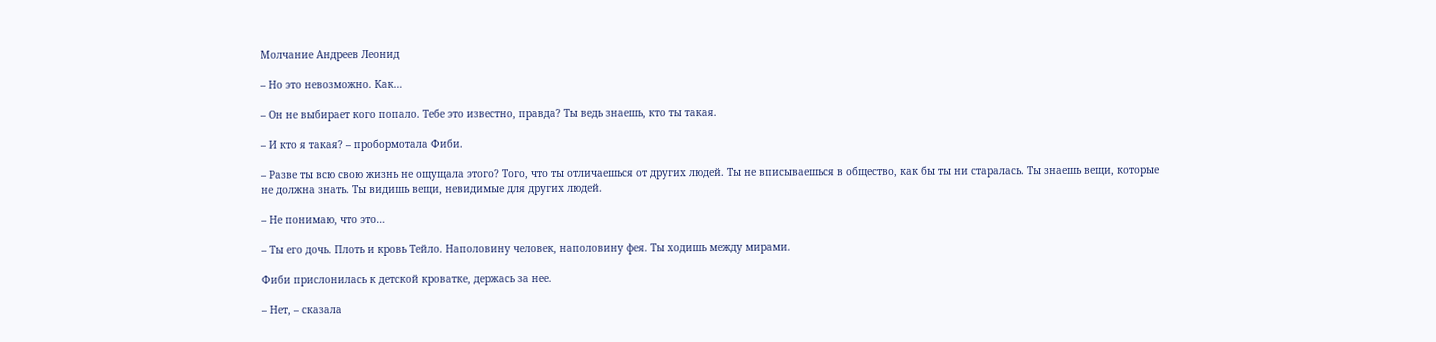Молчание Андреев Леонид

– Но это невозможно. Как…

– Он не выбирает кого попало. Тебе это известно, правда? Ты ведь знаешь, кто ты такая.

– И кто я такая? – пробормотала Фиби.

– Разве ты всю свою жизнь не ощущала этого? Того, что ты отличаешься от других людей. Ты не вписываешься в общество, как бы ты ни старалась. Ты знаешь вещи, которые не должна знать. Ты видишь вещи, невидимые для других людей.

– Не понимаю, что это…

– Ты его дочь. Плоть и кровь Тейло. Наполовину человек, наполовину фея. Ты ходишь между мирами.

Фиби прислонилась к детской кроватке, держась за нее.

– Нет, – сказала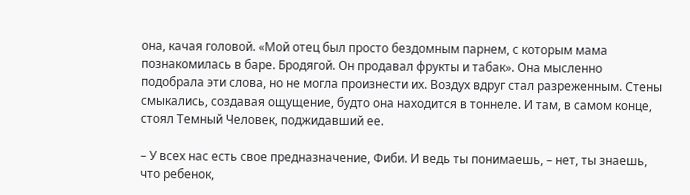она, качая головой. «Мой отец был просто бездомным парнем, с которым мама познакомилась в баре. Бродягой. Он продавал фрукты и табак». Она мысленно подобрала эти слова, но не могла произнести их. Воздух вдруг стал разреженным. Стены смыкались, создавая ощущение, будто она находится в тоннеле. И там, в самом конце, стоял Темный Человек, поджидавший ее.

– У всех нас есть свое предназначение, Фиби. И ведь ты понимаешь, – нет, ты знаешь, что ребенок,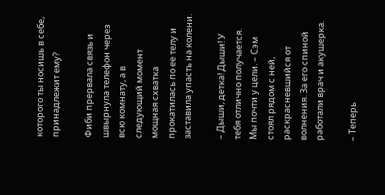которого ты носишь в себе, принадлежит ему?

Фиби прервала связь и швырнула телефон через всю комнату, а в следующий момент мощная схватка прокатилась по ее телу и заставила упасть на колени.

– Дыши, детка! Дыши! У тебя отлично получается. Мы почти у цели. – Сэм стоял рядом с ней, раскрасневшийся от волнения. За его спиной работали врач и акушерка.

– Теперь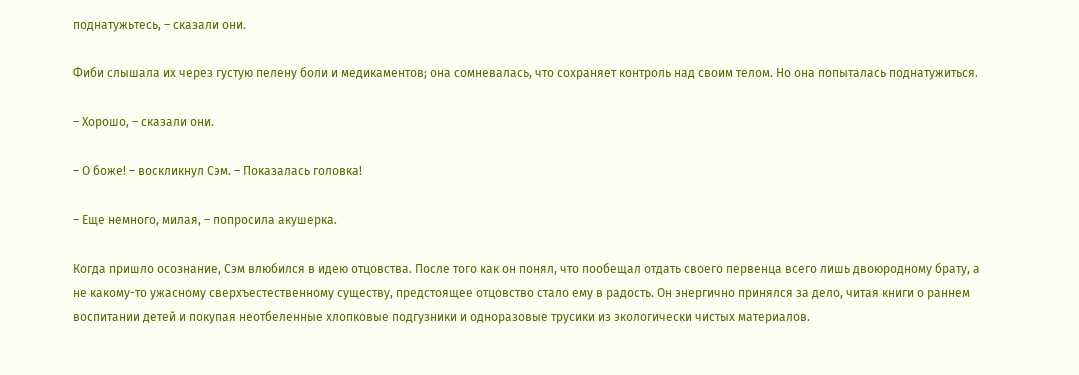поднатужьтесь, – сказали они.

Фиби слышала их через густую пелену боли и медикаментов; она сомневалась, что сохраняет контроль над своим телом. Но она попыталась поднатужиться.

– Хорошо, – сказали они.

– О боже! – воскликнул Сэм. – Показалась головка!

– Еще немного, милая, – попросила акушерка.

Когда пришло осознание, Сэм влюбился в идею отцовства. После того как он понял, что пообещал отдать своего первенца всего лишь двоюродному брату, а не какому-то ужасному сверхъестественному существу, предстоящее отцовство стало ему в радость. Он энергично принялся за дело, читая книги о раннем воспитании детей и покупая неотбеленные хлопковые подгузники и одноразовые трусики из экологически чистых материалов.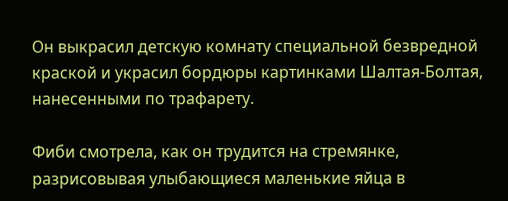Он выкрасил детскую комнату специальной безвредной краской и украсил бордюры картинками Шалтая-Болтая, нанесенными по трафарету.

Фиби смотрела, как он трудится на стремянке, разрисовывая улыбающиеся маленькие яйца в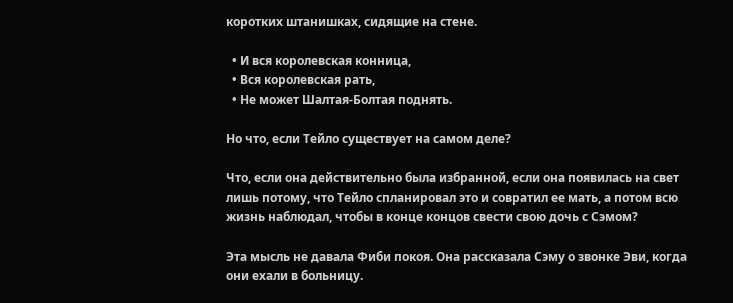коротких штанишках, сидящие на стене.

  • И вся королевская конница,
  • Вся королевская рать,
  • Не может Шалтая-Болтая поднять.

Но что, если Тейло существует на самом деле?

Что, если она действительно была избранной, если она появилась на свет лишь потому, что Тейло спланировал это и совратил ее мать, а потом всю жизнь наблюдал, чтобы в конце концов свести свою дочь с Сэмом?

Эта мысль не давала Фиби покоя. Она рассказала Сэму о звонке Эви, когда они ехали в больницу.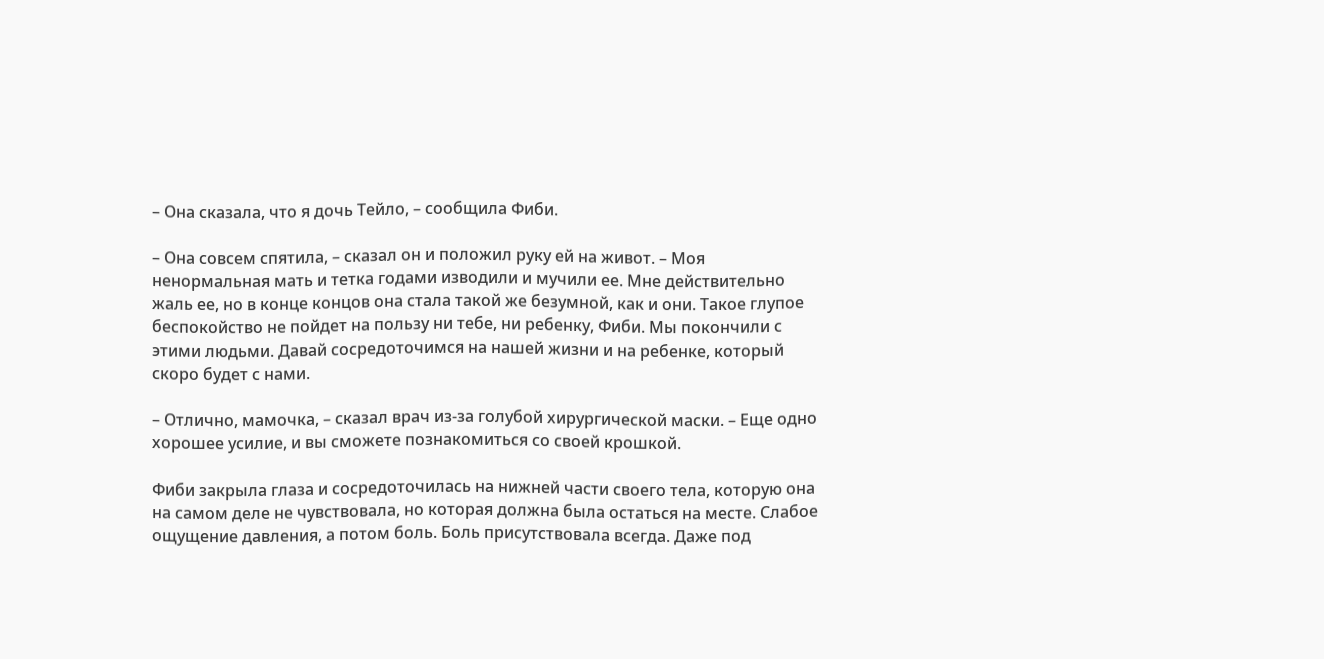– Она сказала, что я дочь Тейло, – сообщила Фиби.

– Она совсем спятила, – сказал он и положил руку ей на живот. – Моя ненормальная мать и тетка годами изводили и мучили ее. Мне действительно жаль ее, но в конце концов она стала такой же безумной, как и они. Такое глупое беспокойство не пойдет на пользу ни тебе, ни ребенку, Фиби. Мы покончили с этими людьми. Давай сосредоточимся на нашей жизни и на ребенке, который скоро будет с нами.

– Отлично, мамочка, – сказал врач из-за голубой хирургической маски. – Еще одно хорошее усилие, и вы сможете познакомиться со своей крошкой.

Фиби закрыла глаза и сосредоточилась на нижней части своего тела, которую она на самом деле не чувствовала, но которая должна была остаться на месте. Слабое ощущение давления, а потом боль. Боль присутствовала всегда. Даже под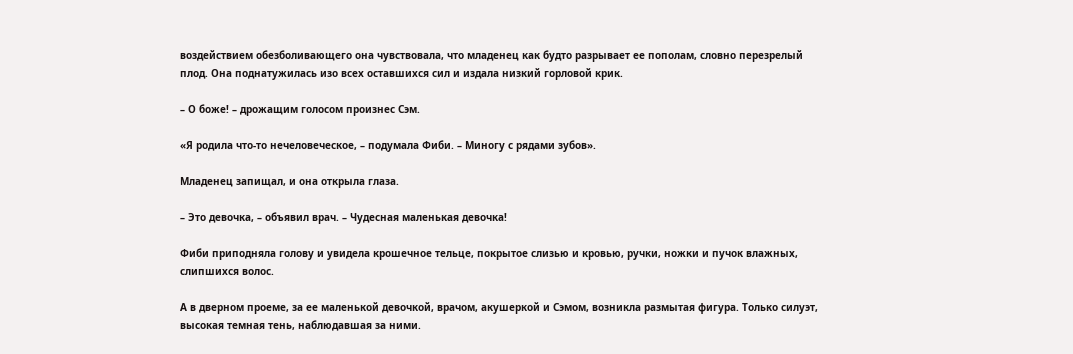воздействием обезболивающего она чувствовала, что младенец как будто разрывает ее пополам, словно перезрелый плод. Она поднатужилась изо всех оставшихся сил и издала низкий горловой крик.

– О боже! – дрожащим голосом произнес Сэм.

«Я родила что-то нечеловеческое, – подумала Фиби. – Миногу с рядами зубов».

Младенец запищал, и она открыла глаза.

– Это девочка, – объявил врач. – Чудесная маленькая девочка!

Фиби приподняла голову и увидела крошечное тельце, покрытое слизью и кровью, ручки, ножки и пучок влажных, слипшихся волос.

А в дверном проеме, за ее маленькой девочкой, врачом, акушеркой и Сэмом, возникла размытая фигура. Только силуэт, высокая темная тень, наблюдавшая за ними.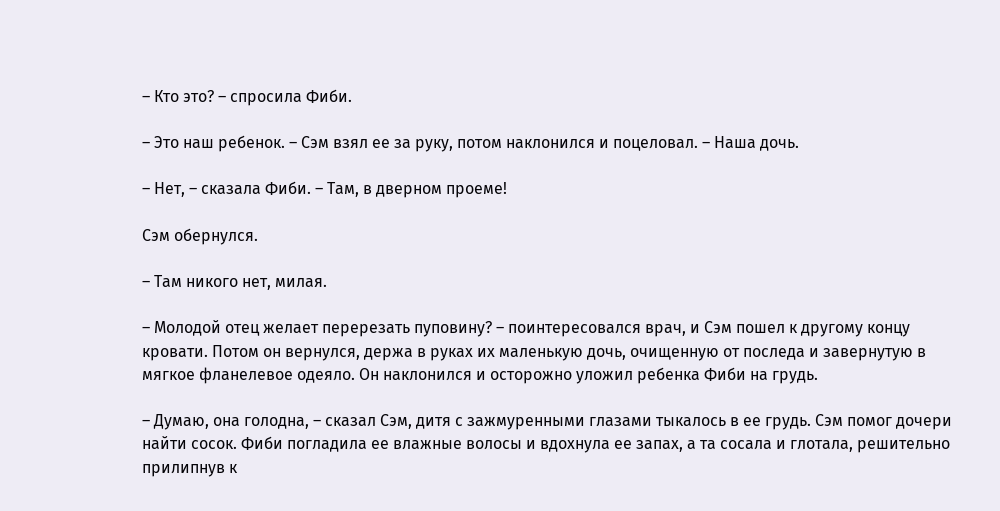– Кто это? – спросила Фиби.

– Это наш ребенок. – Сэм взял ее за руку, потом наклонился и поцеловал. – Наша дочь.

– Нет, – сказала Фиби. – Там, в дверном проеме!

Сэм обернулся.

– Там никого нет, милая.

– Молодой отец желает перерезать пуповину? – поинтересовался врач, и Сэм пошел к другому концу кровати. Потом он вернулся, держа в руках их маленькую дочь, очищенную от последа и завернутую в мягкое фланелевое одеяло. Он наклонился и осторожно уложил ребенка Фиби на грудь.

– Думаю, она голодна, – сказал Сэм, дитя с зажмуренными глазами тыкалось в ее грудь. Сэм помог дочери найти сосок. Фиби погладила ее влажные волосы и вдохнула ее запах, а та сосала и глотала, решительно прилипнув к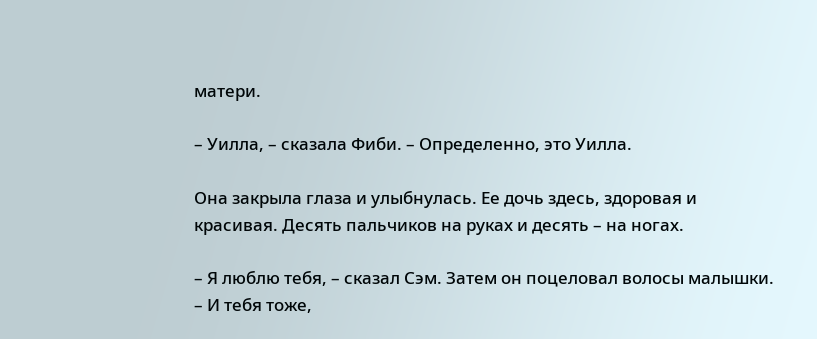матери.

– Уилла, – сказала Фиби. – Определенно, это Уилла.

Она закрыла глаза и улыбнулась. Ее дочь здесь, здоровая и красивая. Десять пальчиков на руках и десять – на ногах.

– Я люблю тебя, – сказал Сэм. Затем он поцеловал волосы малышки. – И тебя тоже,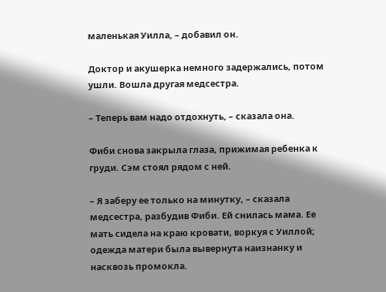маленькая Уилла, – добавил он.

Доктор и акушерка немного задержались, потом ушли. Вошла другая медсестра.

– Теперь вам надо отдохнуть, – сказала она.

Фиби снова закрыла глаза, прижимая ребенка к груди. Сэм стоял рядом с ней.

– Я заберу ее только на минутку, – сказала медсестра, разбудив Фиби. Ей снилась мама. Ее мать сидела на краю кровати, воркуя с Уиллой; одежда матери была вывернута наизнанку и насквозь промокла.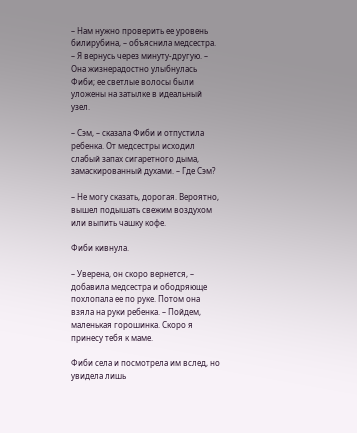– Нам нужно проверить ее уровень билирубина, – объяснила медсестра. – Я вернусь через минуту-другую. – Она жизнерадостно улыбнулась Фиби; ее светлые волосы были уложены на затылке в идеальный узел.

– Сэм, – сказала Фиби и отпустила ребенка. От медсестры исходил слабый запах сигаретного дыма, замаскированный духами. – Где Сэм?

– Не могу сказать, дорогая. Вероятно, вышел подышать свежим воздухом или выпить чашку кофе.

Фиби кивнула.

– Уверена, он скоро вернется, – добавила медсестра и ободряюще похлопала ее по руке. Потом она взяла на руки ребенка. – Пойдем, маленькая горошинка. Скоро я принесу тебя к маме.

Фиби села и посмотрела им вслед, но увидела лишь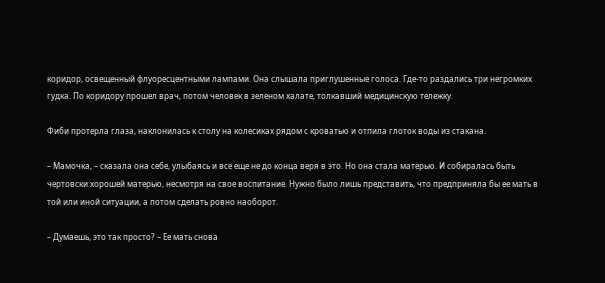коридор, освещенный флуоресцентными лампами. Она слышала приглушенные голоса. Где-то раздались три негромких гудка. По коридору прошел врач, потом человек в зеленом халате, толкавший медицинскую тележку.

Фиби протерла глаза, наклонилась к столу на колесиках рядом с кроватью и отпила глоток воды из стакана.

– Мамочка, – сказала она себе, улыбаясь и все еще не до конца веря в это. Но она стала матерью. И собиралась быть чертовски хорошей матерью, несмотря на свое воспитание. Нужно было лишь представить, что предприняла бы ее мать в той или иной ситуации, а потом сделать ровно наоборот.

– Думаешь, это так просто? – Ее мать снова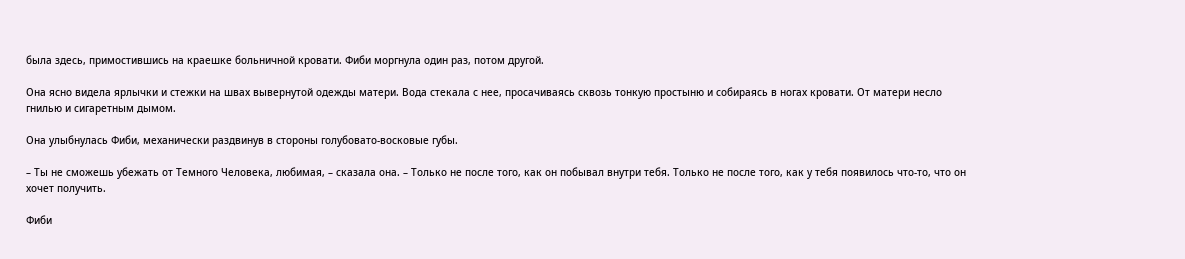была здесь, примостившись на краешке больничной кровати. Фиби моргнула один раз, потом другой.

Она ясно видела ярлычки и стежки на швах вывернутой одежды матери. Вода стекала с нее, просачиваясь сквозь тонкую простыню и собираясь в ногах кровати. От матери несло гнилью и сигаретным дымом.

Она улыбнулась Фиби, механически раздвинув в стороны голубовато-восковые губы.

– Ты не сможешь убежать от Темного Человека, любимая, – сказала она. – Только не после того, как он побывал внутри тебя. Только не после того, как у тебя появилось что-то, что он хочет получить.

Фиби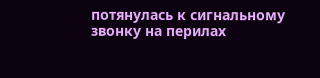потянулась к сигнальному звонку на перилах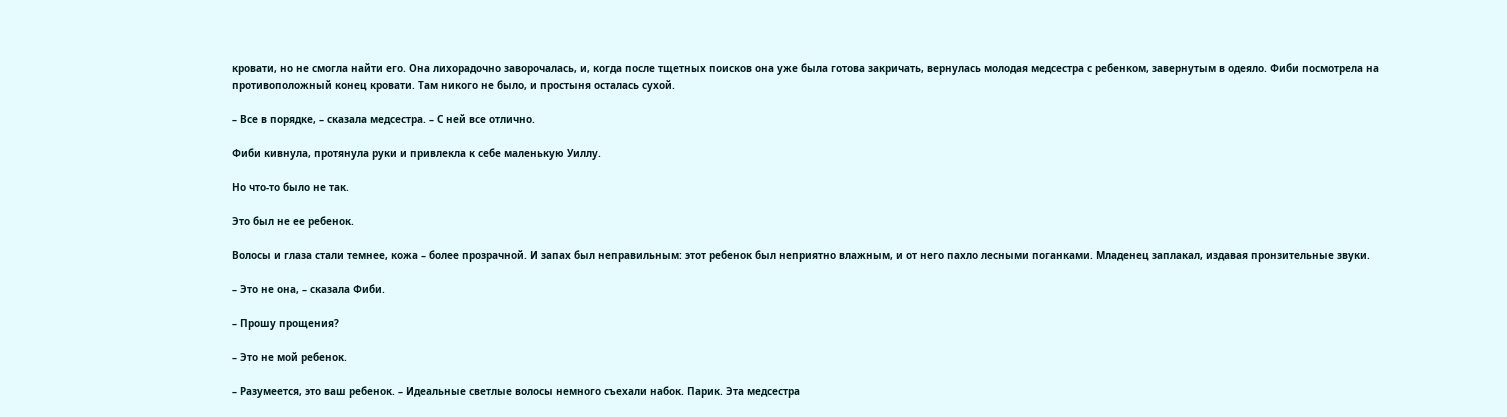кровати, но не смогла найти его. Она лихорадочно заворочалась, и, когда после тщетных поисков она уже была готова закричать, вернулась молодая медсестра с ребенком, завернутым в одеяло. Фиби посмотрела на противоположный конец кровати. Там никого не было, и простыня осталась сухой.

– Все в порядке, – сказала медсестра. – С ней все отлично.

Фиби кивнула, протянула руки и привлекла к себе маленькую Уиллу.

Но что-то было не так.

Это был не ее ребенок.

Волосы и глаза стали темнее, кожа – более прозрачной. И запах был неправильным: этот ребенок был неприятно влажным, и от него пахло лесными поганками. Младенец заплакал, издавая пронзительные звуки.

– Это не она, – сказала Фиби.

– Прошу прощения?

– Это не мой ребенок.

– Разумеется, это ваш ребенок. – Идеальные светлые волосы немного съехали набок. Парик. Эта медсестра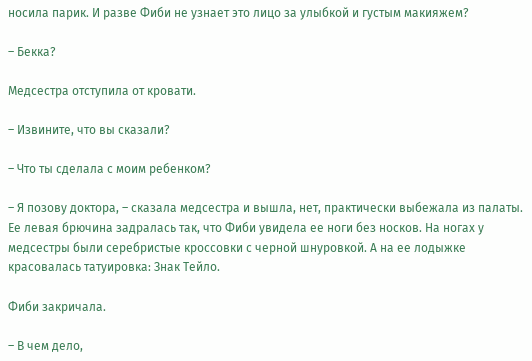носила парик. И разве Фиби не узнает это лицо за улыбкой и густым макияжем?

– Бекка?

Медсестра отступила от кровати.

– Извините, что вы сказали?

– Что ты сделала с моим ребенком?

– Я позову доктора, – сказала медсестра и вышла, нет, практически выбежала из палаты. Ее левая брючина задралась так, что Фиби увидела ее ноги без носков. На ногах у медсестры были серебристые кроссовки с черной шнуровкой. А на ее лодыжке красовалась татуировка: Знак Тейло.

Фиби закричала.

– В чем дело,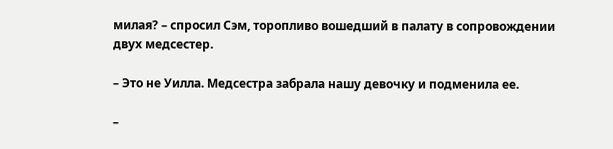милая? – спросил Сэм, торопливо вошедший в палату в сопровождении двух медсестер.

– Это не Уилла. Медсестра забрала нашу девочку и подменила ее.

–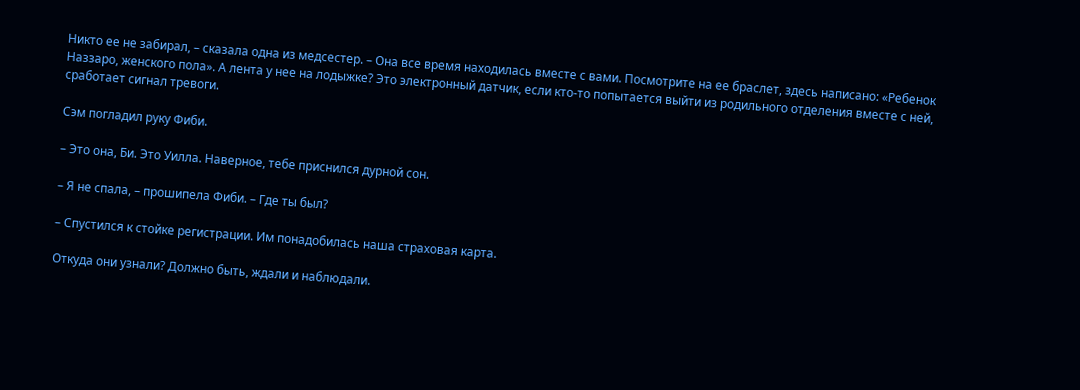Никто ее не забирал, – сказала одна из медсестер. – Она все время находилась вместе с вами. Посмотрите на ее браслет, здесь написано: «Ребенок Наззаро, женского пола». А лента у нее на лодыжке? Это электронный датчик, если кто-то попытается выйти из родильного отделения вместе с ней, сработает сигнал тревоги.

Сэм погладил руку Фиби.

– Это она, Би. Это Уилла. Наверное, тебе приснился дурной сон.

– Я не спала, – прошипела Фиби. – Где ты был?

– Спустился к стойке регистрации. Им понадобилась наша страховая карта.

Откуда они узнали? Должно быть, ждали и наблюдали.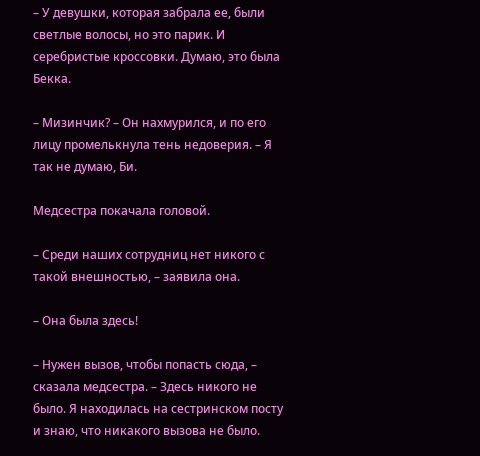– У девушки, которая забрала ее, были светлые волосы, но это парик. И серебристые кроссовки. Думаю, это была Бекка.

– Мизинчик? – Он нахмурился, и по его лицу промелькнула тень недоверия. – Я так не думаю, Би.

Медсестра покачала головой.

– Среди наших сотрудниц нет никого с такой внешностью, – заявила она.

– Она была здесь!

– Нужен вызов, чтобы попасть сюда, – сказала медсестра. – Здесь никого не было. Я находилась на сестринском посту и знаю, что никакого вызова не было.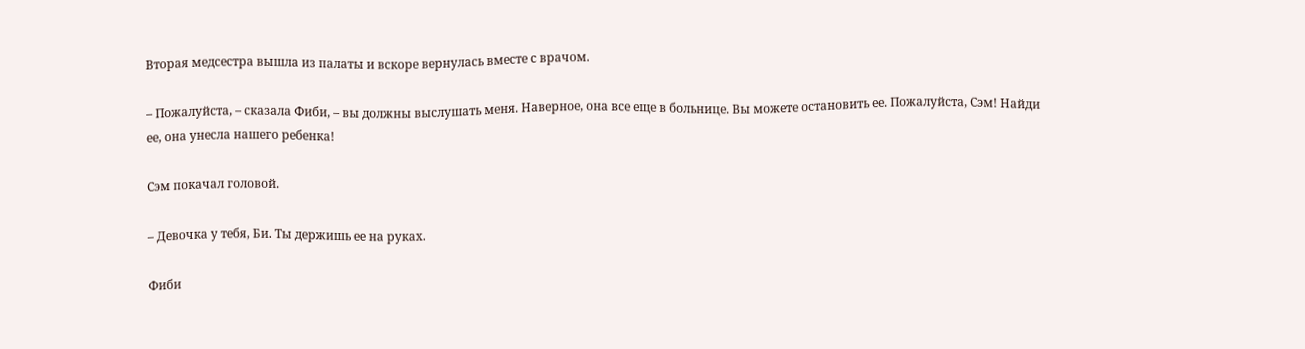Вторая медсестра вышла из палаты и вскоре вернулась вместе с врачом.

– Пожалуйста, – сказала Фиби, – вы должны выслушать меня. Наверное, она все еще в больнице. Вы можете остановить ее. Пожалуйста, Сэм! Найди ее, она унесла нашего ребенка!

Сэм покачал головой.

– Девочка у тебя, Би. Ты держишь ее на руках.

Фиби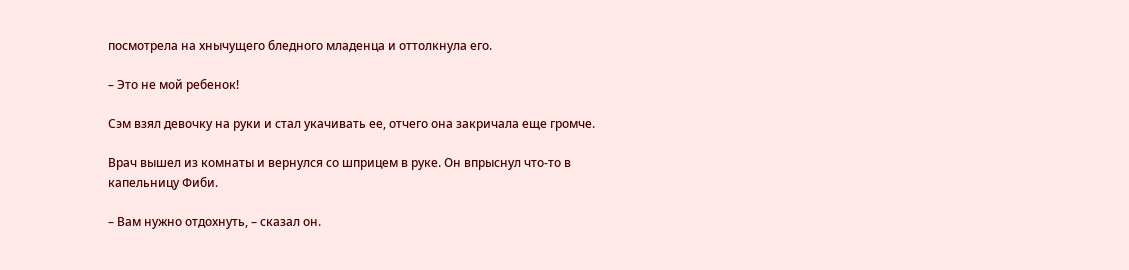посмотрела на хнычущего бледного младенца и оттолкнула его.

– Это не мой ребенок!

Сэм взял девочку на руки и стал укачивать ее, отчего она закричала еще громче.

Врач вышел из комнаты и вернулся со шприцем в руке. Он впрыснул что-то в капельницу Фиби.

– Вам нужно отдохнуть, – сказал он.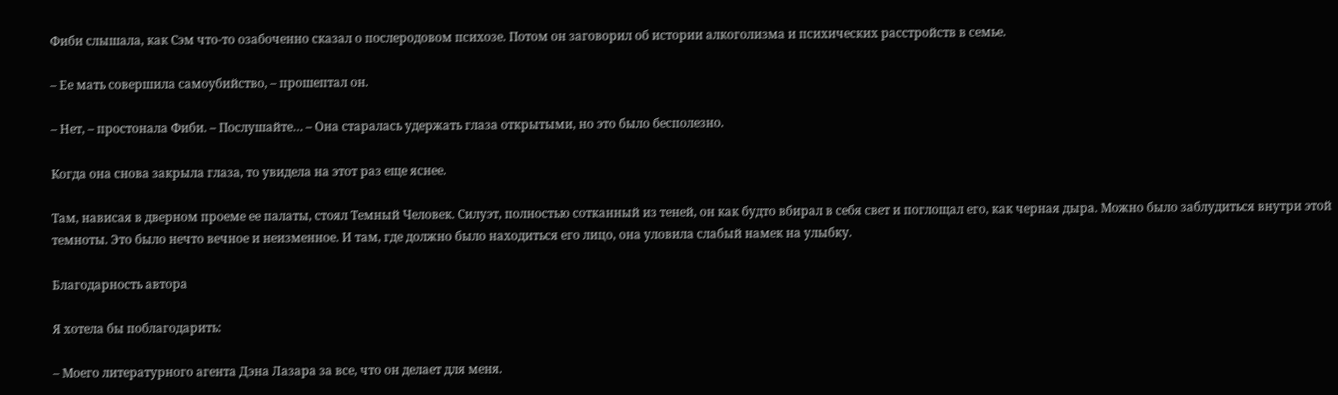Фиби слышала, как Сэм что-то озабоченно сказал о послеродовом психозе. Потом он заговорил об истории алкоголизма и психических расстройств в семье.

– Ее мать совершила самоубийство, – прошептал он.

– Нет, – простонала Фиби. – Послушайте… – Она старалась удержать глаза открытыми, но это было бесполезно.

Когда она снова закрыла глаза, то увидела на этот раз еще яснее.

Там, нависая в дверном проеме ее палаты, стоял Темный Человек. Силуэт, полностью сотканный из теней, он как будто вбирал в себя свет и поглощал его, как черная дыра. Можно было заблудиться внутри этой темноты. Это было нечто вечное и неизменное. И там, где должно было находиться его лицо, она уловила слабый намек на улыбку.

Благодарность автора

Я хотела бы поблагодарить:

– Моего литературного агента Дэна Лазара за все, что он делает для меня.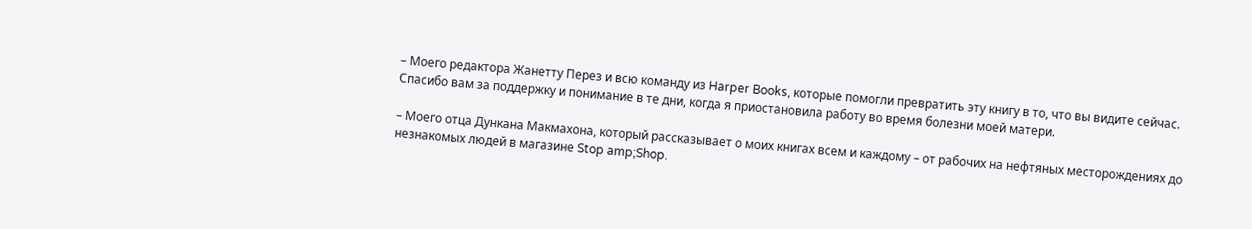– Моего редактора Жанетту Перез и всю команду из Harper Books, которые помогли превратить эту книгу в то, что вы видите сейчас. Спасибо вам за поддержку и понимание в те дни, когда я приостановила работу во время болезни моей матери.

– Моего отца Дункана Макмахона, который рассказывает о моих книгах всем и каждому – от рабочих на нефтяных месторождениях до незнакомых людей в магазине Stop amp;Shop.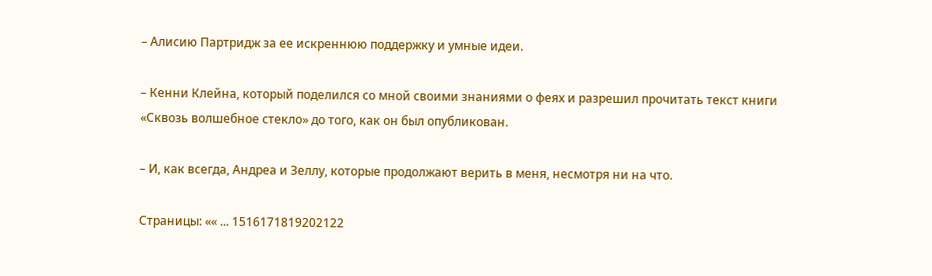– Алисию Партридж за ее искреннюю поддержку и умные идеи.

– Кенни Клейна, который поделился со мной своими знаниями о феях и разрешил прочитать текст книги «Сквозь волшебное стекло» до того, как он был опубликован.

– И, как всегда, Андреа и Зеллу, которые продолжают верить в меня, несмотря ни на что.

Страницы: «« ... 1516171819202122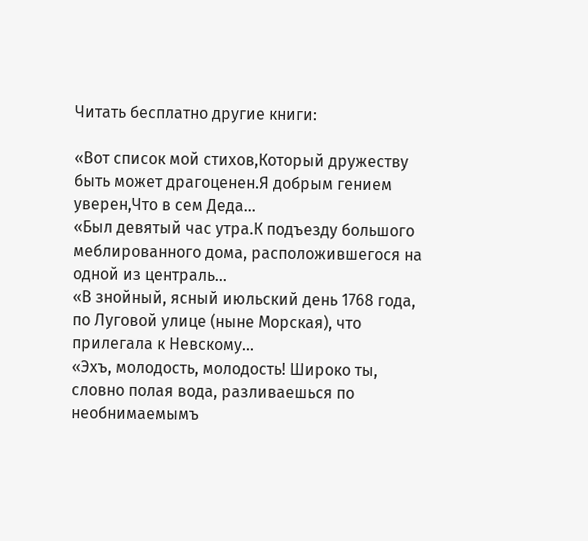Читать бесплатно другие книги:

«Вот список мой стихов,Который дружеству быть может драгоценен.Я добрым гением уверен,Что в сем Деда...
«Был девятый час утра.К подъезду большого меблированного дома, расположившегося на одной из централь...
«В знойный, ясный июльский день 1768 года, по Луговой улице (ныне Морская), что прилегала к Невскому...
«Эхъ, молодость, молодость! Широко ты, словно полая вода, разливаешься по необнимаемымъ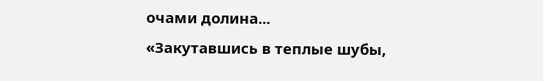очами долина...
«Закутавшись в теплые шубы,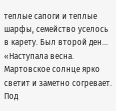теплые сапоги и теплые шарфы, семейство уселось в карету. Был второй ден...
«Наступала весна. Мартовское солнце ярко светит и заметно согревает. Под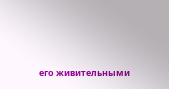его живительными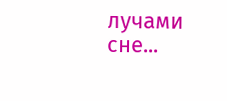лучами сне...